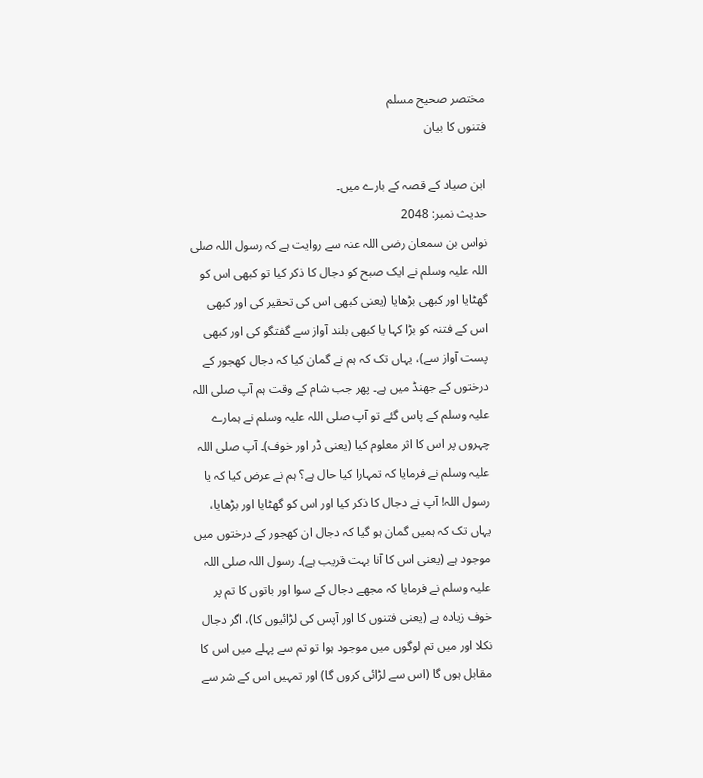مختصر صحيح مسلم
فتنوں کا بیان

ابن صیاد کے قصہ کے بارے میں۔
حدیث نمبر: 2048
نواس بن سمعان رضی اللہ عنہ سے روایت ہے کہ رسول اللہ صلی اللہ علیہ وسلم نے ایک صبح کو دجال کا ذکر کیا تو کبھی اس کو گھٹایا اور کبھی بڑھایا (یعنی کبھی اس کی تحقیر کی اور کبھی اس کے فتنہ کو بڑا کہا یا کبھی بلند آواز سے گفتگو کی اور کبھی پست آواز سے)، یہاں تک کہ ہم نے گمان کیا کہ دجال کھجور کے درختوں کے جھنڈ میں ہے۔ پھر جب شام کے وقت ہم آپ صلی اللہ علیہ وسلم کے پاس گئے تو آپ صلی اللہ علیہ وسلم نے ہمارے چہروں پر اس کا اثر معلوم کیا (یعنی ڈر اور خوف)۔ آپ صلی اللہ علیہ وسلم نے فرمایا کہ تمہارا کیا حال ہے؟ ہم نے عرض کیا کہ یا رسول اللہ! آپ نے دجال کا ذکر کیا اور اس کو گھٹایا اور بڑھایا، یہاں تک کہ ہمیں گمان ہو گیا کہ دجال ان کھجور کے درختوں میں موجود ہے (یعنی اس کا آنا بہت قریب ہے)۔ رسول اللہ صلی اللہ علیہ وسلم نے فرمایا کہ مجھے دجال کے سوا اور باتوں کا تم پر خوف زیادہ ہے (یعنی فتنوں کا اور آپس کی لڑائیوں کا)، اگر دجال نکلا اور میں تم لوگوں میں موجود ہوا تو تم سے پہلے میں اس کا مقابل ہوں گا (اس سے لڑائی کروں گا) اور تمہیں اس کے شر سے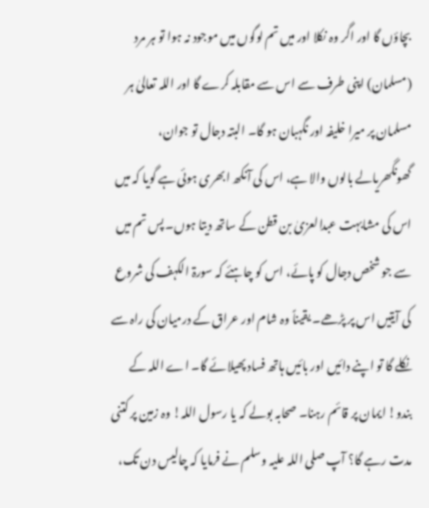بچاؤں گا اور اگر وہ نکلا اور میں تم لوگوں میں موجود نہ ہوا تو ہر مرد (مسلمان) اپنی طرف سے اس سے مقابلہ کرے گا اور اللہ تعالیٰ ہر مسلمان پر میرا خلیفہ اور نگہبان ہو گا۔ البتہ دجال تو جوان، گھونگھریالے بالوں والا ہے، اس کی آنکھ ابھری ہوئی ہے گویا کہ میں اس کی مشابہت عبدالعزیٰ بن قطن کے ساتھ دیتا ہوں۔ پس تم میں سے جو شخص دجال کو پائے، اس کو چاہئے کہ سورۃ الکہف کی شروع کی آیتیں اس پر پڑھے۔ یقیناً وہ شام اور عراق کے درمیان کی راہ سے نکلے گا تو اپنے دائیں اور بائیں ہاتھ فساد پھیلائے گا۔ اے اللہ کے بندو! ایمان پر قائم رہنا۔ صحابہ بولے کہ یا رسول اللہ! وہ زمین پر کتنی مدت رہے گا؟ آپ صلی اللہ علیہ وسلم نے فرمایا کہ چالیس دن تک،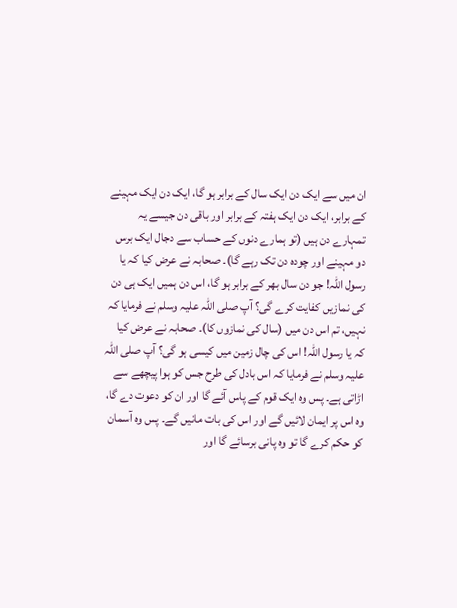ان میں سے ایک دن ایک سال کے برابر ہو گا، ایک دن ایک مہینے کے برابر، ایک دن ایک ہفتہ کے برابر اور باقی دن جیسے یہ تمہارے دن ہیں (تو ہمارے دنوں کے حساب سے دجال ایک برس دو مہینے اور چودہ دن تک رہے گا)۔ صحابہ نے عرض کیا کہ یا رسول اللہ! جو دن سال بھر کے برابر ہو گا، اس دن ہمیں ایک ہی دن کی نمازیں کفایت کرے گی؟ آپ صلی اللہ علیہ وسلم نے فرمایا کہ نہیں، تم اس دن میں (سال کی نمازوں کا)۔ صحابہ نے عرض کیا کہ یا رسول اللہ! اس کی چال زمین میں کیسی ہو گی؟ آپ صلی اللہ علیہ وسلم نے فرمایا کہ اس بادل کی طرح جس کو ہوا پیچھے سے اڑاتی ہے۔ پس وہ ایک قوم کے پاس آئے گا اور ان کو دعوت دے گا، وہ اس پر ایمان لائیں گے اور اس کی بات مانیں گے۔ پس وہ آسمان کو حکم کرے گا تو وہ پانی برسائے گا اور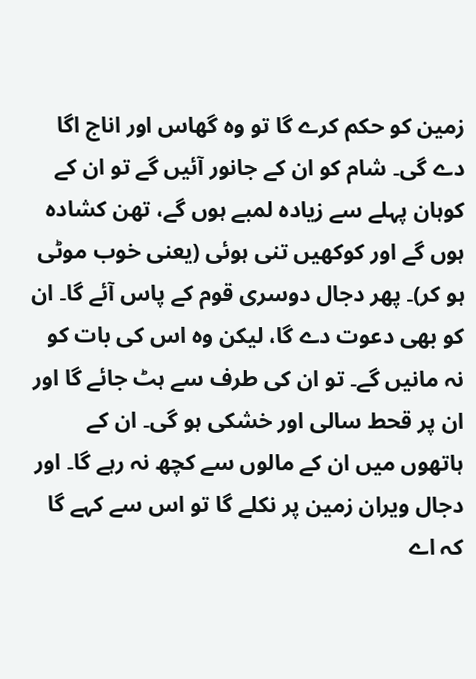زمین کو حکم کرے گا تو وہ گھاس اور اناج اگا دے گی۔ شام کو ان کے جانور آئیں گے تو ان کے کوہان پہلے سے زیادہ لمبے ہوں گے، تھن کشادہ ہوں گے اور کوکھیں تنی ہوئی (یعنی خوب موٹی ہو کر)۔ پھر دجال دوسری قوم کے پاس آئے گا۔ ان کو بھی دعوت دے گا، لیکن وہ اس کی بات کو نہ مانیں گے۔ تو ان کی طرف سے ہٹ جائے گا اور ان پر قحط سالی اور خشکی ہو گی۔ ان کے ہاتھوں میں ان کے مالوں سے کچھ نہ رہے گا۔ اور دجال ویران زمین پر نکلے گا تو اس سے کہے گا کہ اے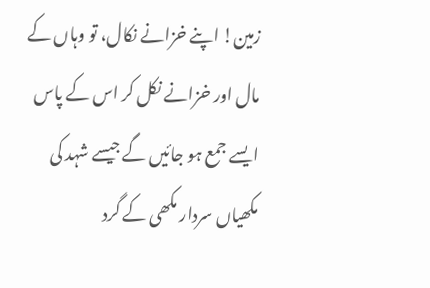زمین! اپنے خزانے نکال، تو وہاں کے مال اور خزانے نکل کر اس کے پاس ایسے جمع ہو جائیں گے جیسے شہد کی مکھیاں سردار مکھی کے گرد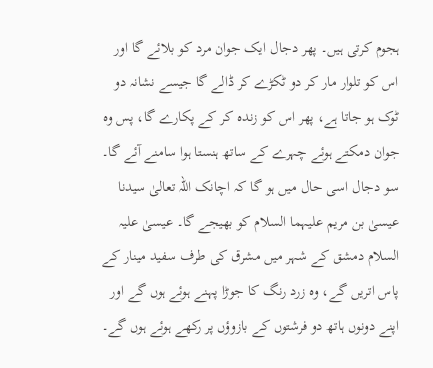ہجوم کرتی ہیں۔ پھر دجال ایک جوان مرد کو بلائے گا اور اس کو تلوار مار کر دو ٹکڑے کر ڈالے گا جیسے نشانہ دو ٹوک ہو جاتا ہے، پھر اس کو زندہ کر کے پکارے گا، پس وہ جوان دمکتے ہوئے چہرے کے ساتھ ہنستا ہوا سامنے آئے گا۔ سو دجال اسی حال میں ہو گا کہ اچانک اللہ تعالیٰ سیدنا عیسیٰ بن مریم علیہما السلام کو بھیجے گا۔ عیسیٰ علیہ السلام دمشق کے شہر میں مشرق کی طرف سفید مینار کے پاس اتریں گے، وہ زرد رنگ کا جوڑا پہنے ہوئے ہوں گے اور اپنے دونوں ہاتھ دو فرشتوں کے بازوؤں پر رکھے ہوئے ہوں گے۔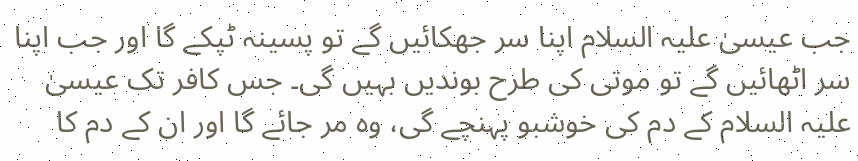جب عیسیٰ علیہ السلام اپنا سر جھکائیں گے تو پسینہ ٹپکے گا اور جب اپنا سر اٹھائیں گے تو موتی کی طرح بوندیں بہیں گی۔ جس کافر تک عیسیٰ علیہ السلام کے دم کی خوشبو پہنچے گی، وہ مر جائے گا اور ان کے دم کا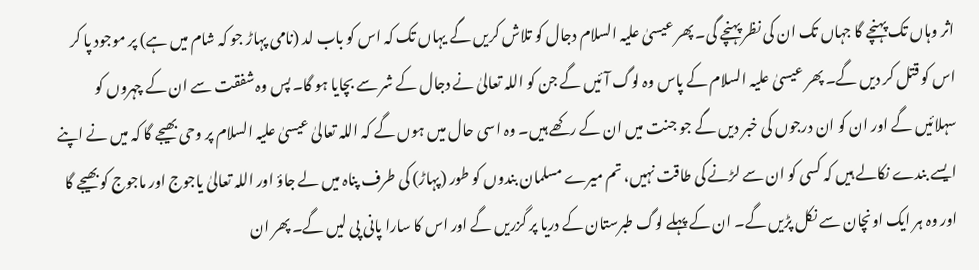اثر وہاں تک پہنچے گا جہاں تک ان کی نظر پہنچے گی۔ پھر عیسیٰ علیہ السلام دجال کو تلاش کریں گے یہاں تک کہ اس کو باب لد (نامی پہاڑ جو کہ شام میں ہے) پر موجود پا کر اس کو قتل کر دیں گے۔ پھر عیسیٰ علیہ السلام کے پاس وہ لوگ آئیں گے جن کو اللہ تعالیٰ نے دجال کے شر سے بچایا ہو گا۔ پس وہ شفقت سے ان کے چہروں کو سہلائیں گے اور ان کو ان درجوں کی خبر دیں گے جو جنت میں ان کے رکھے ہیں۔ وہ اسی حال میں ہوں گے کہ اللہ تعالیٰ عیسیٰ علیہ السلام پر وحی بھیجے گا کہ میں نے اپنے ایسے بندے نکالے ہیں کہ کسی کو ان سے لڑنے کی طاقت نہیں، تم میرے مسلمان بندوں کو طور (پہاڑ) کی طرف پناہ میں لے جاؤ اور اللہ تعالیٰ یاجوج اور ماجوج کو بھیجے گا اور وہ ہر ایک اونچان سے نکل پڑیں گے۔ ان کے پہلے لوگ طبرستان کے دریا پر گزریں گے اور اس کا سارا پانی پی لیں گے۔ پھر ان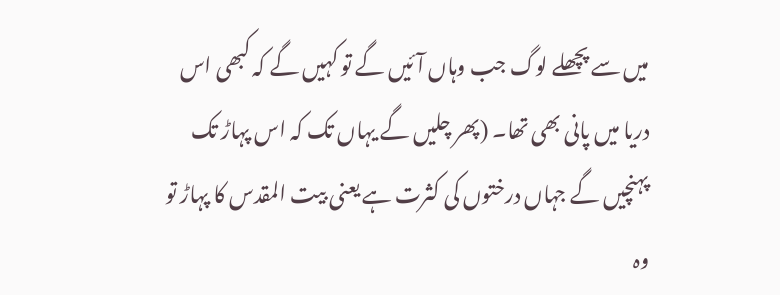میں سے پچھلے لوگ جب وہاں آئیں گے تو کہیں گے کہ کبھی اس دریا میں پانی بھی تھا۔ (پھر چلیں گے یہاں تک کہ اس پہاڑ تک پہنچیں گے جہاں درختوں کی کثرت ہے یعنی بیت المقدس کا پہاڑ تو وہ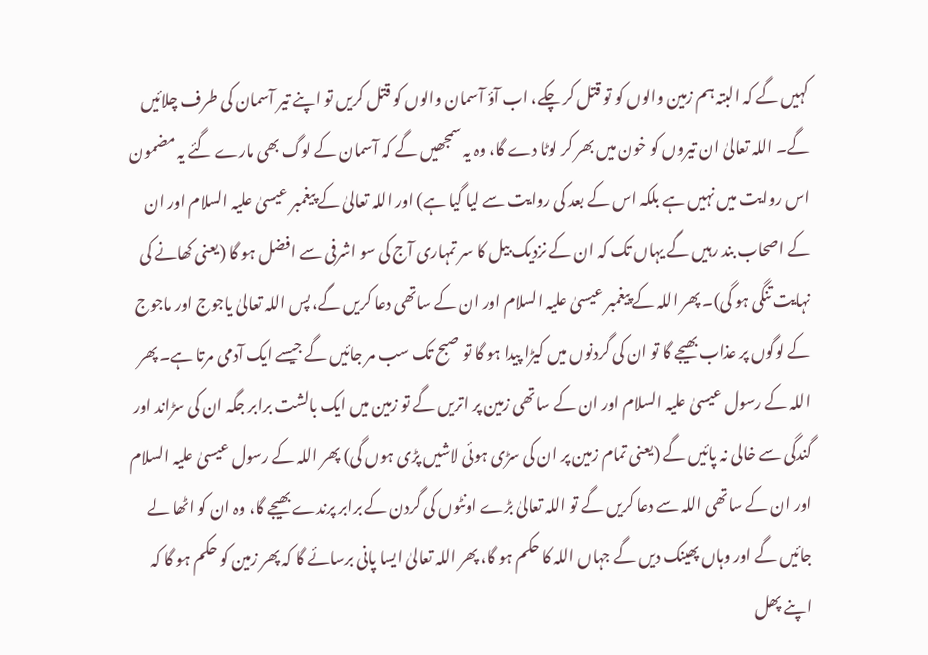کہیں گے کہ البتہ ہم زمین والوں کو تو قتل کر چکے، اب آؤ آسمان والوں کو قتل کریں تو اپنے تیر آسمان کی طرف چلائیں گے۔ اللہ تعالیٰ ان تیروں کو خون میں بھر کر لوٹا دے گا، وہ یہ سمجھیں گے کہ آسمان کے لوگ بھی مارے گئے یہ مضمون اس روایت میں نہیں ہے بلکہ اس کے بعد کی روایت سے لیا گیا ہے) اور اللہ تعالیٰ کے پیغمبر عیسیٰ علیہ السلام اور ان کے اصحاب بند رہیں گے یہاں تک کہ ان کے نزدیک بیل کا سر تمہاری آج کی سو اشرفی سے افضل ہو گا (یعنی کھانے کی نہایت تنگی ہو گی)۔ پھر اللہ کے پیغمبر عیسیٰ علیہ السلام اور ان کے ساتھی دعا کریں گے، پس اللہ تعالیٰ یاجوج اور ماجوج کے لوگوں پر عذاب بھیجے گا تو ان کی گردنوں میں کیڑا پیدا ہو گا تو صبح تک سب مر جائیں گے جیسے ایک آدمی مرتا ہے۔ پھر اللہ کے رسول عیسیٰ علیہ السلام اور ان کے ساتھی زمین پر اتریں گے تو زمین میں ایک بالشت برابر جگہ ان کی سڑاند اور گندگی سے خالی نہ پائیں گے (یعنی تمام زمین پر ان کی سڑی ہوئی لاشیں پڑی ہوں گی) پھر اللہ کے رسول عیسیٰ علیہ السلام اور ان کے ساتھی اللہ سے دعا کریں گے تو اللہ تعالیٰ بڑے اونٹوں کی گردن کے برابر پرندے بھیجے گا، وہ ان کو اٹھا لے جائیں گے اور وہاں پھینک دیں گے جہاں اللہ کا حکم ہو گا، پھر اللہ تعالیٰ ایسا پانی برسائے گا کہ پھر زمین کو حکم ہو گا کہ اپنے پھل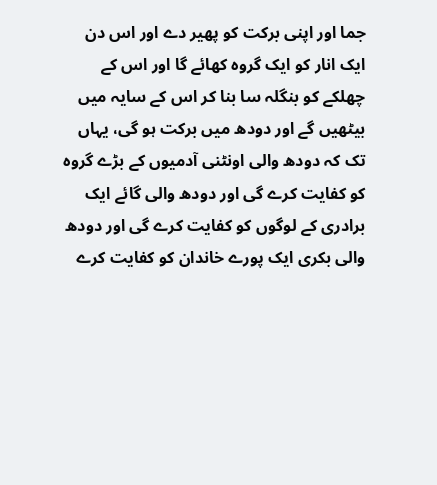جما اور اپنی برکت کو پھیر دے اور اس دن ایک انار کو ایک گروہ کھائے گا اور اس کے چھلکے کو بنگلہ سا بنا کر اس کے سایہ میں بیٹھیں گے اور دودھ میں برکت ہو گی، یہاں تک کہ دودھ والی اونٹنی آدمیوں کے بڑے گروہ کو کفایت کرے گی اور دودھ والی گائے ایک برادری کے لوگوں کو کفایت کرے گی اور دودھ والی بکری ایک پورے خاندان کو کفایت کرے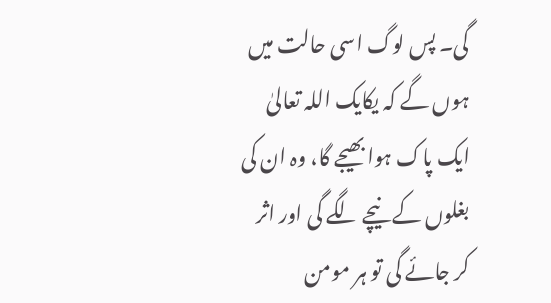گی۔ پس لوگ اسی حالت میں ہوں گے کہ یکایک اللہ تعالیٰ ایک پاک ہوا بھیجے گا، وہ ان کی بغلوں کے نیچے لگے گی اور اثر کر جائے گی تو ہر مومن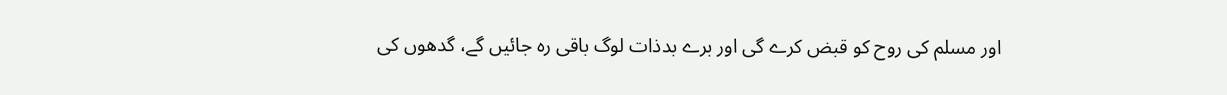اور مسلم کی روح کو قبض کرے گی اور برے بدذات لوگ باقی رہ جائیں گے، گدھوں کی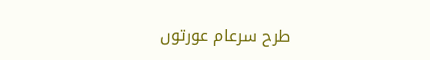طرح سرعام عورتوں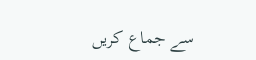سے جماع کریں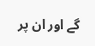گے اور ان پر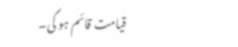قیامت قائم ہو گی۔